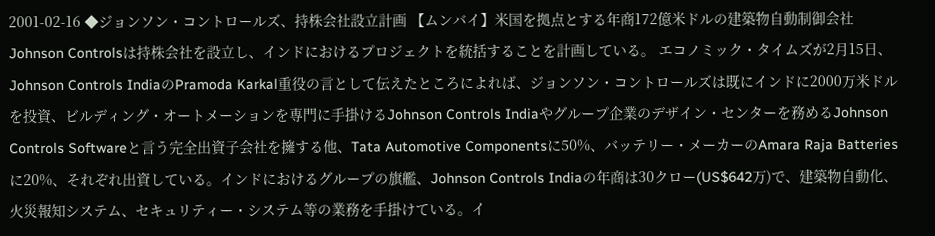2001-02-16 ◆ジョンソン・コントロールズ、持株会社設立計画 【ムンバイ】米国を拠点とする年商172億米ドルの建築物自動制御会社Johnson Controlsは持株会社を設立し、インドにおけるプロジェクトを統括することを計画している。 エコノミック・タイムズが2月15日、Johnson Controls IndiaのPramoda Karkal重役の言として伝えたところによれば、ジョンソン・コントロールズは既にインドに2000万米ドルを投資、ビルディング・オートメーションを専門に手掛けるJohnson Controls Indiaやグループ企業のデザイン・センターを務めるJohnson Controls Softwareと言う完全出資子会社を擁する他、Tata Automotive Componentsに50%、バッテリー・メーカーのAmara Raja Batteriesに20%、それぞれ出資している。インドにおけるグループの旗艦、Johnson Controls Indiaの年商は30クロー(US$642万)で、建築物自動化、火災報知システム、セキュリティー・システム等の業務を手掛けている。イ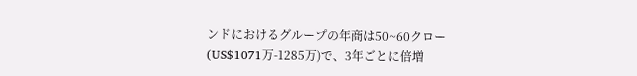ンドにおけるグループの年商は50~60クロー(US$1071万-1285万)で、3年ごとに倍増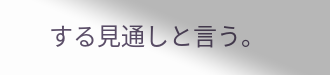する見通しと言う。